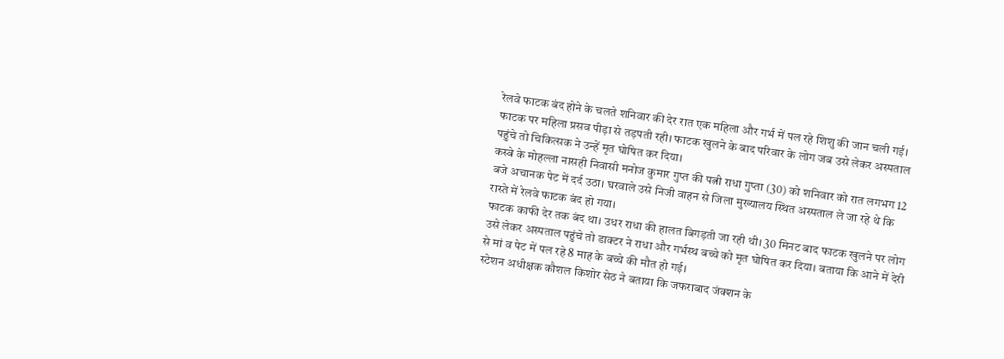रेलवे फाटक बंद होने के चलते शनिवार की देर रात एक महिला और गर्भ में पल रहे शिशु की जान चली गई। फाटक पर महिला प्रसव पीड़ा से तड़पती रही। फाटक खुलने के बाद परिवार के लोग जब उसे लेकर अस्पताल पहुंचे तो चिकित्सक ने उन्हें मृत घोषित कर दिया।
कस्बे के मोहल्ला नासही निवासी मनोज कुमार गुप्त की पत्नी राधा गुप्ता (30) को शनिवार को रात लगभग 12 बजे अचानक पेट में दर्द उठा। घरवाले उसे निजी वाहन से जिला मुख्यालय स्थित अस्पताल ले जा रहे थे कि रास्ते में रेलवे फाटक बंद हो गया।
फाटक काफी देर तक बंद था। उधर राधा की हालत बिगड़ती जा रही थी। 30 मिनट बाद फाटक खुलने पर लोग उसे लेकर अस्पताल पहुंचे तो डाक्टर ने राधा और गर्भस्थ बच्चे को मृत घोषित कर दिया। बताया कि आने में देरी से मां व पेट में पल रहे 8 माह के बच्चे की मौत हो गई।
स्टेशन अधीक्षक कौशल किशोर सेठ ने बताया कि जफराबाद जंक्शन के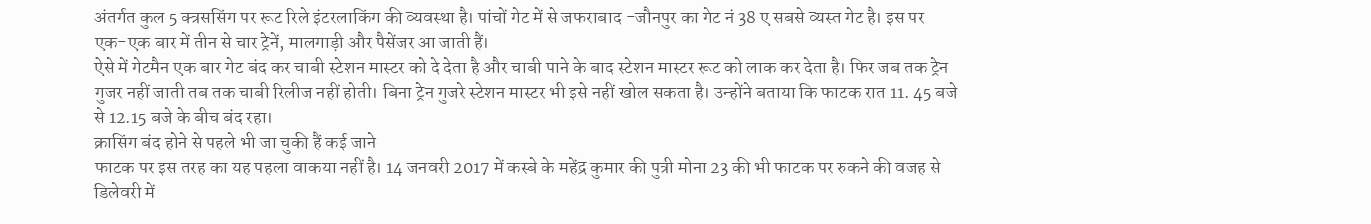अंतर्गत कुल 5 क्त्रससिंग पर रूट रिले इंटरलाकिंग की व्यवस्था है। पांचों गेट में से जफराबाद -जौनपुर का गेट नं 38 ए सबसे व्यस्त गेट है। इस पर एक-एक बार में तीन से चार ट्रेनें, मालगाड़ी और पैसेंजर आ जाती हैं।
ऐसे में गेटमैन एक बार गेट बंद कर चाबी स्टेशन मास्टर को दे देता है और चाबी पाने के बाद स्टेशन मास्टर रूट को लाक कर देता है। फिर जब तक ट्रेन गुजर नहीं जाती तब तक चाबी रिलीज नहीं होती। बिना ट्रेन गुजरे स्टेशन मास्टर भी इसे नहीं खोल सकता है। उन्होंने बताया कि फाटक रात 11. 45 बजे से 12.15 बजे के बीच बंद रहा।
क्रासिंग बंद होने से पहले भी जा चुकी हैं कई जाने
फाटक पर इस तरह का यह पहला वाकया नहीं है। 14 जनवरी 2017 में कस्बे के महेंद्र कुमार की पुत्री मोना 23 की भी फाटक पर रुकने की वजह से डिलेवरी में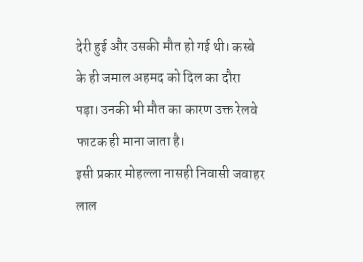देरी हुई और उसकी मौत हो गई थी। कस्बे के ही जमाल अहमद को दिल का दौरा पड़ा। उनकी भी मौत का कारण उक्त रेलवे फाटक ही माना जाता है।
इसी प्रकार मोहल्ला नासही निवासी जवाहर लाल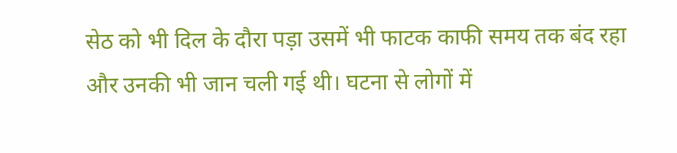सेठ को भी दिल के दौरा पड़ा उसमें भी फाटक काफी समय तक बंद रहा और उनकी भी जान चली गई थी। घटना से लोगों में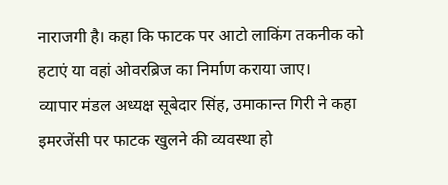नाराजगी है। कहा कि फाटक पर आटो लाकिंग तकनीक को हटाएं या वहां ओवरब्रिज का निर्माण कराया जाए।
व्यापार मंडल अध्यक्ष सूबेदार सिंह, उमाकान्त गिरी ने कहा इमरजेंसी पर फाटक खुलने की व्यवस्था हो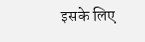इसके लिए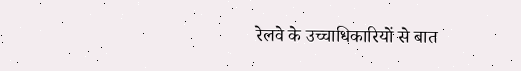रेलवे के उच्चाधिकारियों से बात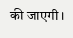की जाएगी।